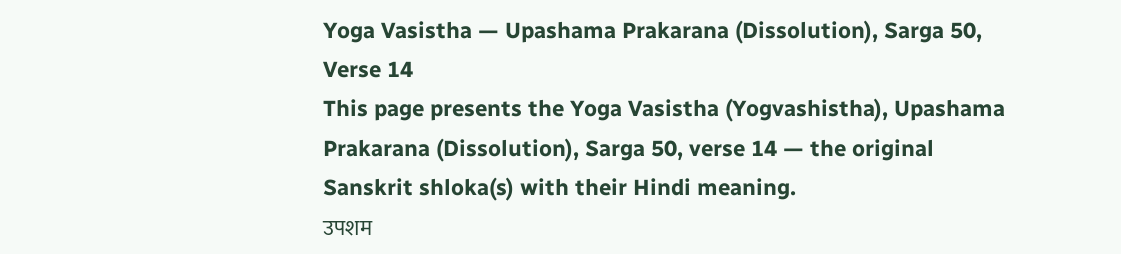Yoga Vasistha — Upashama Prakarana (Dissolution), Sarga 50, Verse 14
This page presents the Yoga Vasistha (Yogvashistha), Upashama Prakarana (Dissolution), Sarga 50, verse 14 — the original Sanskrit shloka(s) with their Hindi meaning.
उपशम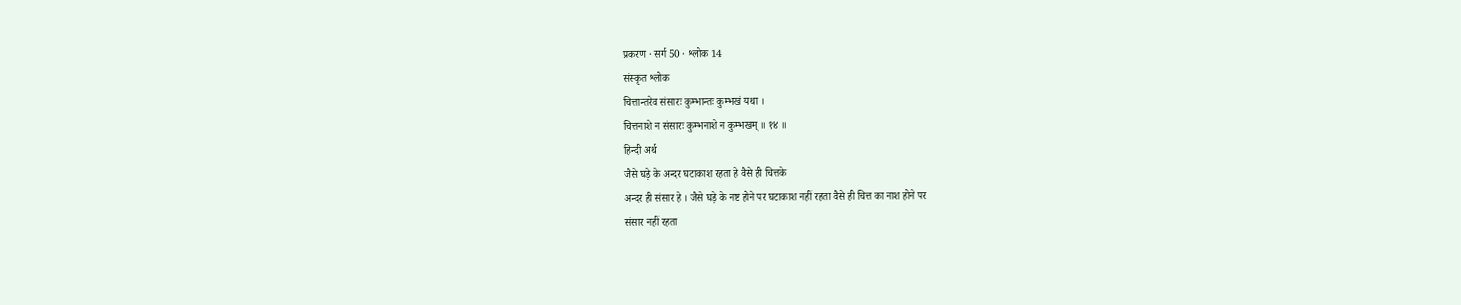प्रकरण · सर्ग 50 · श्लोक 14
संस्कृत श्लोक
चित्तान्तरेव संसारः कुम्भान्तः कुम्भखं यथा ।
चित्तनाशे न संसारः कुम्भनाशे न कुम्भखम् ॥ १४ ॥
हिन्दी अर्थ
जैसे घड़े के अन्दर घटाकाश रहता हे वैसे ही चित्तके
अन्दर ही संसार हे । जैसे घड़े के नष्ट होने पर घटाकाश नहीं रहता वैसे ही चित्त का नाश होने पर
संसार नहीं रहता